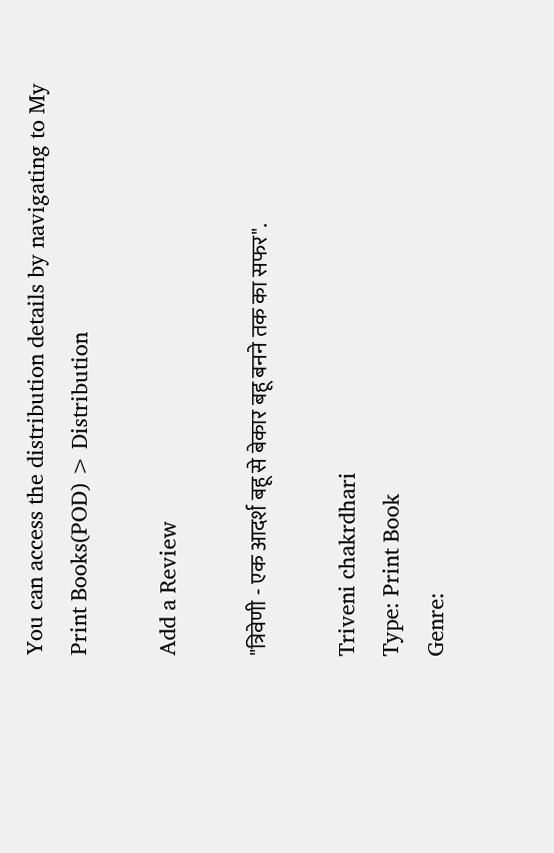You can access the distribution details by navigating to My Print Books(POD) > Distribution

Add a Review

"त्रिवेणी - एक आदर्श बहू से बेकार बहू बनने तक का सफर".

Triveni chakrdhari
Type: Print Book
Genre: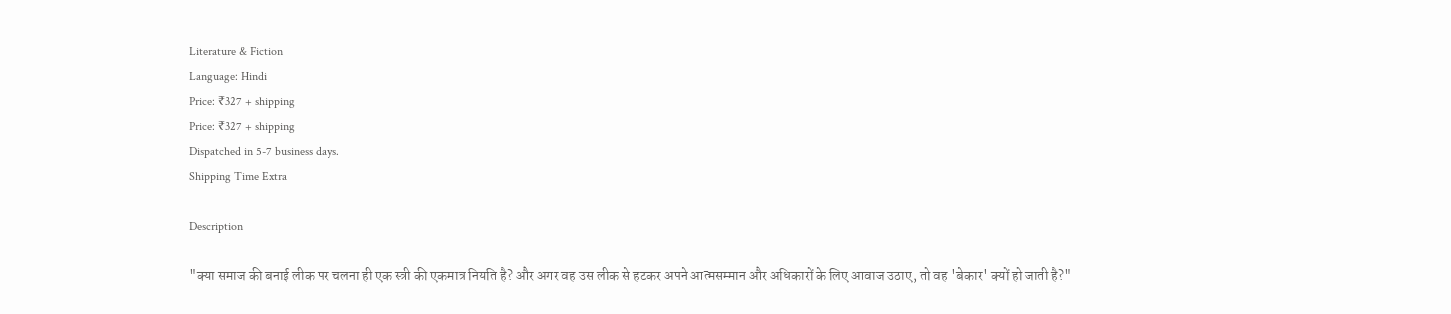Literature & Fiction
Language: Hindi
Price: ₹327 + shipping
Price: ₹327 + shipping
Dispatched in 5-7 business days.
Shipping Time Extra

Description

"क्या समाज की बनाई लीक पर चलना ही एक स्त्री की एकमात्र नियति है? और अगर वह उस लीक से हटकर अपने आत्मसम्मान और अधिकारों के लिए आवाज उठाए, तो वह 'बेकार' क्यों हो जाती है?"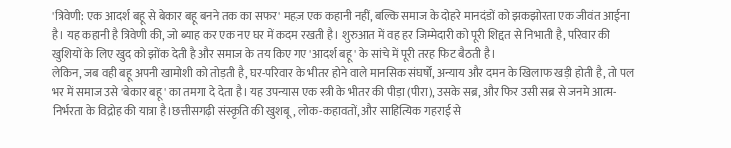'त्रिवेणी: एक आदर्श बहू से बेकार बहू बनने तक का सफर' महज़ एक कहानी नहीं, बल्कि समाज के दोहरे मानदंडों को झकझोरता एक जीवंत आईना है। यह कहानी है त्रिवेणी की, जो ब्याह कर एक नए घर में कदम रखती है। शुरुआत में वह हर जिम्मेदारी को पूरी शिद्दत से निभाती है, परिवार की खुशियों के लिए खुद को झोंक देती है और समाज के तय किए गए 'आदर्श बहू' के सांचे में पूरी तरह फिट बैठती है।
लेकिन, जब वही बहू अपनी खामोशी को तोड़ती है, घर-परिवार के भीतर होने वाले मानसिक संघर्षों, अन्याय और दमन के खिलाफ खड़ी होती है, तो पल भर में समाज उसे 'बेकार बहू' का तमगा दे देता है। यह उपन्यास एक स्त्री के भीतर की पीड़ा (पीरा), उसके सब्र, और फिर उसी सब्र से जनमे आत्म-निर्भरता के विद्रोह की यात्रा है।छत्तीसगढ़ी संस्कृति की खुशबू, लोक-कहावतों, और साहित्यिक गहराई से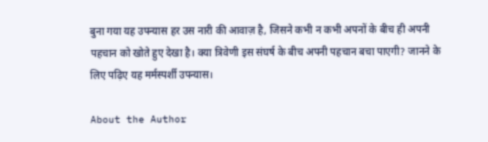बुना गया यह उपन्यास हर उस नारी की आवाज़ है, जिसने कभी न कभी अपनों के बीच ही अपनी पहचान को खोते हुए देखा है। क्या त्रिवेणी इस संघर्ष के बीच अपनी पहचान बचा पाएगी? जानने के लिए पढ़िए यह मर्मस्पर्शी उपन्यास।

About the Author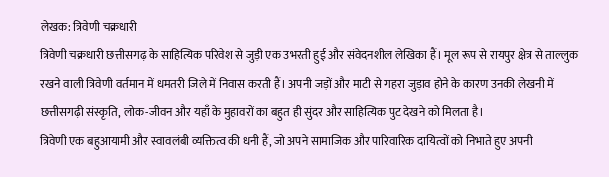लेखक: त्रिवेणी चक्रधारी
त्रिवेणी चक्रधारी छत्तीसगढ़ के साहित्यिक परिवेश से जुड़ी एक उभरती हुई और संवेदनशील लेखिका हैं। मूल रूप से रायपुर क्षेत्र से ताल्लुक रखने वाली त्रिवेणी वर्तमान में धमतरी जिले में निवास करती हैं। अपनी जड़ों और माटी से गहरा जुड़ाव होने के कारण उनकी लेखनी में छत्तीसगढ़ी संस्कृति, लोक-जीवन और यहाँ के मुहावरों का बहुत ही सुंदर और साहित्यिक पुट देखने को मिलता है।
त्रिवेणी एक बहुआयामी और स्वावलंबी व्यक्तित्व की धनी हैं, जो अपने सामाजिक और पारिवारिक दायित्वों को निभाते हुए अपनी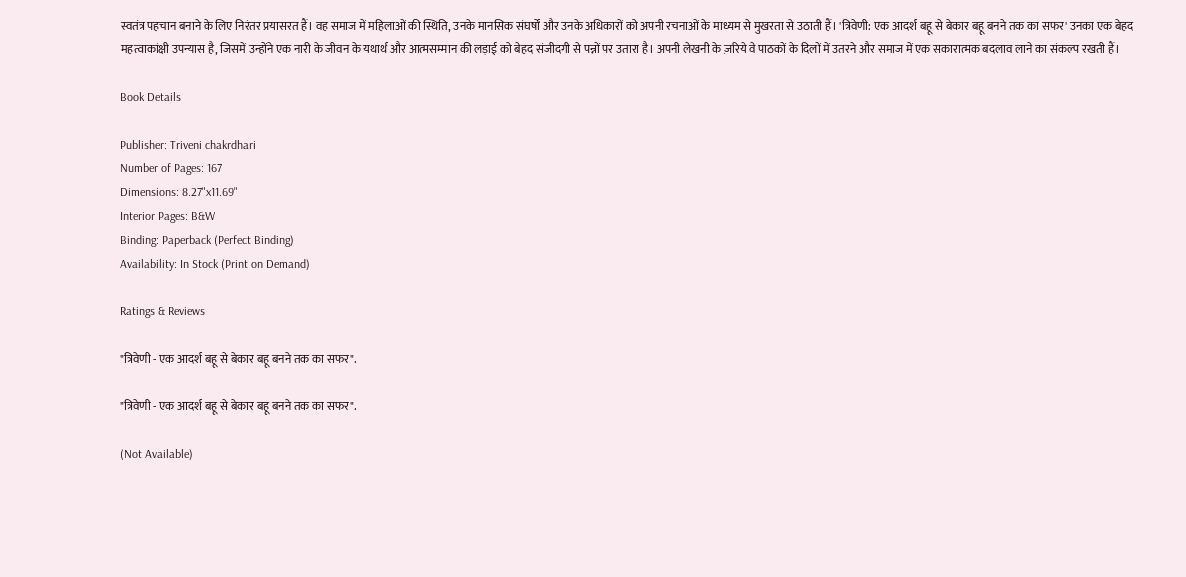स्वतंत्र पहचान बनाने के लिए निरंतर प्रयासरत हैं। वह समाज में महिलाओं की स्थिति, उनके मानसिक संघर्षों और उनके अधिकारों को अपनी रचनाओं के माध्यम से मुखरता से उठाती हैं। 'त्रिवेणी: एक आदर्श बहू से बेकार बहू बनने तक का सफर' उनका एक बेहद महत्वाकांक्षी उपन्यास है, जिसमें उन्होंने एक नारी के जीवन के यथार्थ और आत्मसम्मान की लड़ाई को बेहद संजीदगी से पन्नों पर उतारा है। अपनी लेखनी के ज़रिये वे पाठकों के दिलों में उतरने और समाज में एक सकारात्मक बदलाव लाने का संकल्प रखती हैं।

Book Details

Publisher: Triveni chakrdhari
Number of Pages: 167
Dimensions: 8.27"x11.69"
Interior Pages: B&W
Binding: Paperback (Perfect Binding)
Availability: In Stock (Print on Demand)

Ratings & Reviews

"त्रिवेणी - एक आदर्श बहू से बेकार बहू बनने तक का सफर".

"त्रिवेणी - एक आदर्श बहू से बेकार बहू बनने तक का सफर".

(Not Available)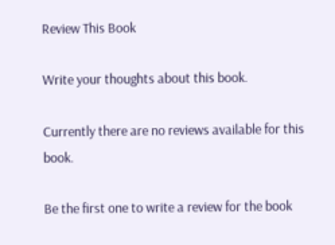Review This Book

Write your thoughts about this book.

Currently there are no reviews available for this book.

Be the first one to write a review for the book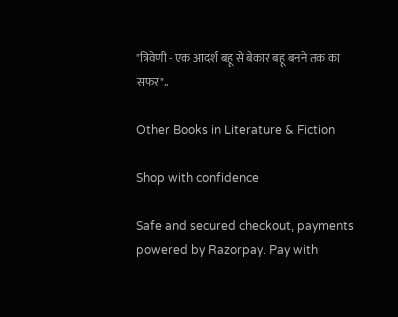"त्रिवेणी - एक आदर्श बहू से बेकार बहू बनने तक का सफर"..

Other Books in Literature & Fiction

Shop with confidence

Safe and secured checkout, payments powered by Razorpay. Pay with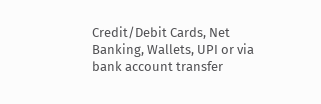Credit/Debit Cards, Net Banking, Wallets, UPI or via bank account transfer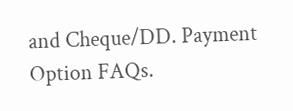and Cheque/DD. Payment Option FAQs.